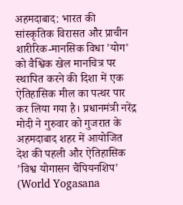अहमदाबाद: भारत की सांस्कृतिक विरासत और प्राचीन शारीरिक-मानसिक विधा 'योग' को वैश्विक खेल मानचित्र पर स्थापित करने की दिशा में एक ऐतिहासिक मील का पत्थर पार कर लिया गया है। प्रधानमंत्री नरेंद्र मोदी ने गुरुवार को गुजरात के अहमदाबाद शहर में आयोजित देश की पहली और ऐतिहासिक 'विश्व योगासन चैंपियनशिप' (World Yogasana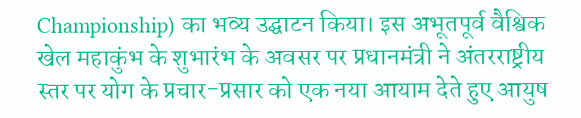Championship) का भव्य उद्घाटन किया। इस अभूतपूर्व वैश्विक खेल महाकुंभ के शुभारंभ के अवसर पर प्रधानमंत्री ने अंतरराष्ट्रीय स्तर पर योग के प्रचार-प्रसार को एक नया आयाम देते हुए आयुष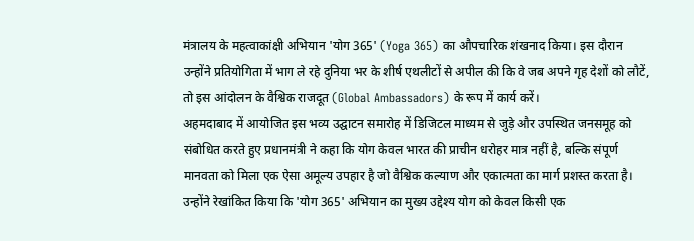मंत्रालय के महत्वाकांक्षी अभियान 'योग 365' (Yoga 365) का औपचारिक शंखनाद किया। इस दौरान उन्होंने प्रतियोगिता में भाग ले रहे दुनिया भर के शीर्ष एथलीटों से अपील की कि वे जब अपने गृह देशों को लौटें, तो इस आंदोलन के वैश्विक राजदूत (Global Ambassadors) के रूप में कार्य करें।
अहमदाबाद में आयोजित इस भव्य उद्घाटन समारोह में डिजिटल माध्यम से जुड़े और उपस्थित जनसमूह को संबोधित करते हुए प्रधानमंत्री ने कहा कि योग केवल भारत की प्राचीन धरोहर मात्र नहीं है, बल्कि संपूर्ण मानवता को मिला एक ऐसा अमूल्य उपहार है जो वैश्विक कल्याण और एकात्मता का मार्ग प्रशस्त करता है। उन्होंने रेखांकित किया कि 'योग 365' अभियान का मुख्य उद्देश्य योग को केवल किसी एक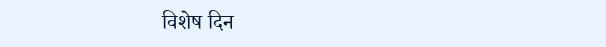विशेष दिन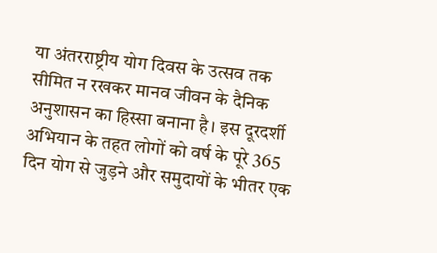या अंतरराष्ट्रीय योग दिवस के उत्सव तक सीमित न रखकर मानव जीवन के दैनिक अनुशासन का हिस्सा बनाना है। इस दूरदर्शी अभियान के तहत लोगों को वर्ष के पूरे 365 दिन योग से जुड़ने और समुदायों के भीतर एक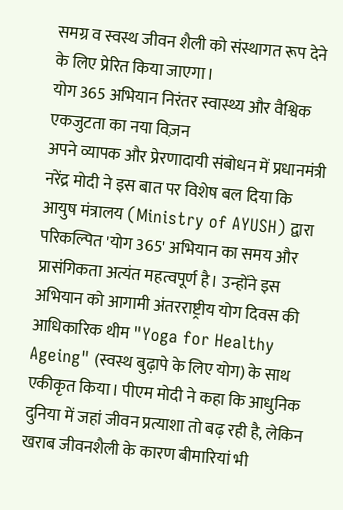समग्र व स्वस्थ जीवन शैली को संस्थागत रूप देने के लिए प्रेरित किया जाएगा।
योग 365 अभियान निरंतर स्वास्थ्य और वैश्विक एकजुटता का नया विज़न
अपने व्यापक और प्रेरणादायी संबोधन में प्रधानमंत्री नरेंद्र मोदी ने इस बात पर विशेष बल दिया कि आयुष मंत्रालय (Ministry of AYUSH) द्वारा परिकल्पित 'योग 365' अभियान का समय और प्रासंगिकता अत्यंत महत्वपूर्ण है। उन्होंने इस अभियान को आगामी अंतरराष्ट्रीय योग दिवस की आधिकारिक थीम "Yoga for Healthy Ageing" (स्वस्थ बुढ़ापे के लिए योग) के साथ एकीकृत किया। पीएम मोदी ने कहा कि आधुनिक दुनिया में जहां जीवन प्रत्याशा तो बढ़ रही है, लेकिन खराब जीवनशैली के कारण बीमारियां भी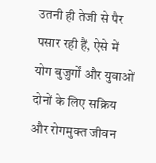उतनी ही तेजी से पैर पसार रही हैं, ऐसे में योग बुजुर्गों और युवाओं दोनों के लिए सक्रिय और रोगमुक्त जीवन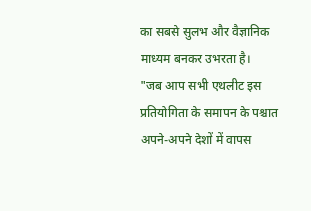का सबसे सुलभ और वैज्ञानिक माध्यम बनकर उभरता है।
"जब आप सभी एथलीट इस प्रतियोगिता के समापन के पश्चात अपने-अपने देशों में वापस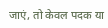जाएं, तो केवल पदक या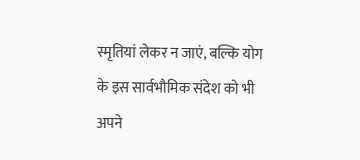स्मृतियां लेकर न जाएं, बल्कि योग के इस सार्वभौमिक संदेश को भी अपने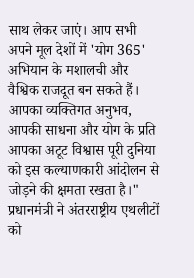साथ लेकर जाएं। आप सभी अपने मूल देशों में 'योग 365' अभियान के मशालची और वैश्विक राजदूत बन सकते हैं। आपका व्यक्तिगत अनुभव, आपकी साधना और योग के प्रति आपका अटूट विश्वास पूरी दुनिया को इस कल्याणकारी आंदोलन से जोड़ने की क्षमता रखता है।"
प्रधानमंत्री ने अंतरराष्ट्रीय एथलीटों को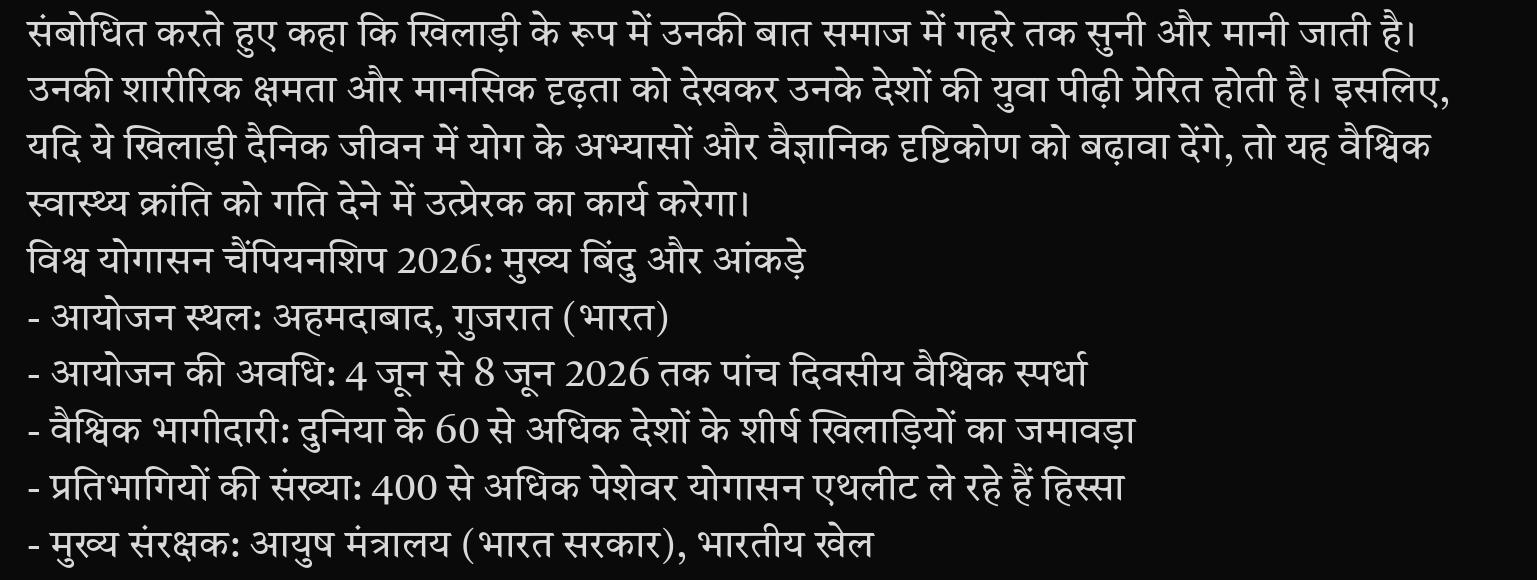संबोधित करते हुए कहा कि खिलाड़ी के रूप में उनकी बात समाज में गहरे तक सुनी और मानी जाती है। उनकी शारीरिक क्षमता और मानसिक दृढ़ता को देखकर उनके देशों की युवा पीढ़ी प्रेरित होती है। इसलिए, यदि ये खिलाड़ी दैनिक जीवन में योग के अभ्यासों और वैज्ञानिक दृष्टिकोण को बढ़ावा देंगे, तो यह वैश्विक स्वास्थ्य क्रांति को गति देने में उत्प्रेरक का कार्य करेगा।
विश्व योगासन चैंपियनशिप 2026: मुख्य बिंदु और आंकड़े
- आयोजन स्थल: अहमदाबाद, गुजरात (भारत)
- आयोजन की अवधि: 4 जून से 8 जून 2026 तक पांच दिवसीय वैश्विक स्पर्धा
- वैश्विक भागीदारी: दुनिया के 60 से अधिक देशों के शीर्ष खिलाड़ियों का जमावड़ा
- प्रतिभागियों की संख्या: 400 से अधिक पेशेवर योगासन एथलीट ले रहे हैं हिस्सा
- मुख्य संरक्षक: आयुष मंत्रालय (भारत सरकार), भारतीय खेल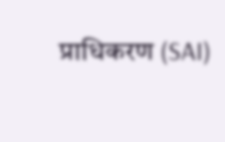प्राधिकरण (SAI)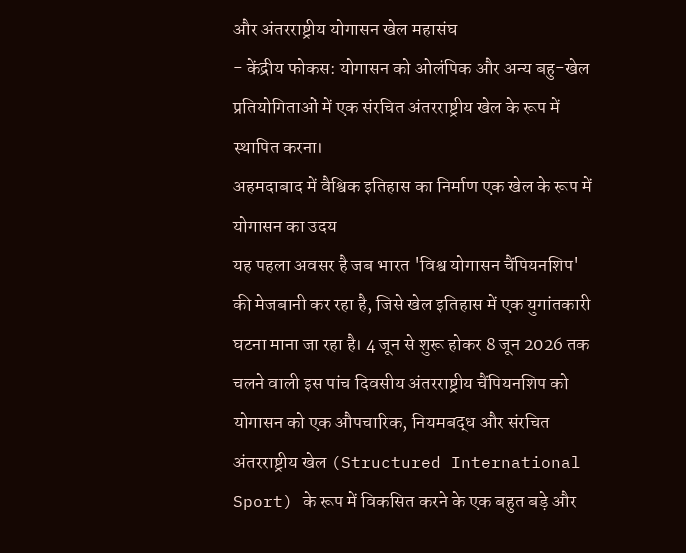और अंतरराष्ट्रीय योगासन खेल महासंघ
- केंद्रीय फोकस: योगासन को ओलंपिक और अन्य बहु-खेल प्रतियोगिताओं में एक संरचित अंतरराष्ट्रीय खेल के रूप में स्थापित करना।
अहमदाबाद में वैश्विक इतिहास का निर्माण एक खेल के रूप में योगासन का उदय
यह पहला अवसर है जब भारत 'विश्व योगासन चैंपियनशिप' की मेजबानी कर रहा है, जिसे खेल इतिहास में एक युगांतकारी घटना माना जा रहा है। 4 जून से शुरू होकर 8 जून 2026 तक चलने वाली इस पांच दिवसीय अंतरराष्ट्रीय चैंपियनशिप को योगासन को एक औपचारिक, नियमबद्ध और संरचित अंतरराष्ट्रीय खेल (Structured International Sport) के रूप में विकसित करने के एक बहुत बड़े और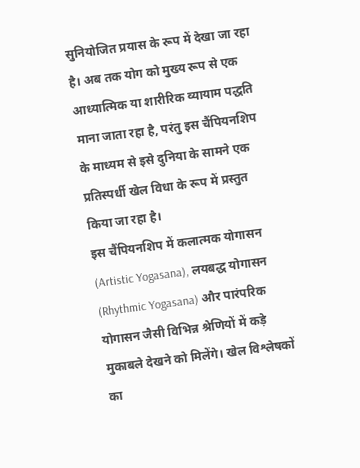सुनियोजित प्रयास के रूप में देखा जा रहा है। अब तक योग को मुख्य रूप से एक आध्यात्मिक या शारीरिक व्यायाम पद्धति माना जाता रहा है, परंतु इस चैंपियनशिप के माध्यम से इसे दुनिया के सामने एक प्रतिस्पर्धी खेल विधा के रूप में प्रस्तुत किया जा रहा है।
इस चैंपियनशिप में कलात्मक योगासन (Artistic Yogasana), लयबद्ध योगासन (Rhythmic Yogasana) और पारंपरिक योगासन जैसी विभिन्न श्रेणियों में कड़े मुकाबले देखने को मिलेंगे। खेल विश्लेषकों का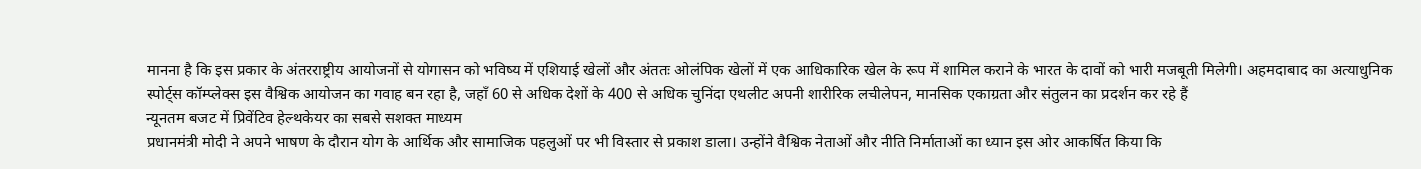मानना है कि इस प्रकार के अंतरराष्ट्रीय आयोजनों से योगासन को भविष्य में एशियाई खेलों और अंततः ओलंपिक खेलों में एक आधिकारिक खेल के रूप में शामिल कराने के भारत के दावों को भारी मजबूती मिलेगी। अहमदाबाद का अत्याधुनिक स्पोर्ट्स कॉम्प्लेक्स इस वैश्विक आयोजन का गवाह बन रहा है, जहाँ 60 से अधिक देशों के 400 से अधिक चुनिंदा एथलीट अपनी शारीरिक लचीलेपन, मानसिक एकाग्रता और संतुलन का प्रदर्शन कर रहे हैं
न्यूनतम बजट में प्रिवेंटिव हेल्थकेयर का सबसे सशक्त माध्यम
प्रधानमंत्री मोदी ने अपने भाषण के दौरान योग के आर्थिक और सामाजिक पहलुओं पर भी विस्तार से प्रकाश डाला। उन्होंने वैश्विक नेताओं और नीति निर्माताओं का ध्यान इस ओर आकर्षित किया कि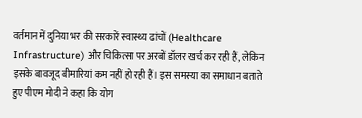वर्तमान में दुनिया भर की सरकारें स्वास्थ्य ढांचों (Healthcare Infrastructure) और चिकित्सा पर अरबों डॉलर खर्च कर रही हैं, लेकिन इसके बावजूद बीमारियां कम नहीं हो रही हैं। इस समस्या का समाधान बताते हुए पीएम मोदी ने कहा कि योग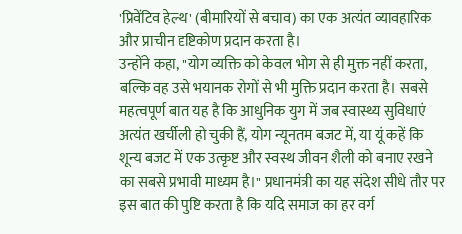'प्रिवेंटिव हेल्थ' (बीमारियों से बचाव) का एक अत्यंत व्यावहारिक और प्राचीन दृष्टिकोण प्रदान करता है।
उन्होंने कहा, "योग व्यक्ति को केवल भोग से ही मुक्त नहीं करता, बल्कि वह उसे भयानक रोगों से भी मुक्ति प्रदान करता है। सबसे महत्वपूर्ण बात यह है कि आधुनिक युग में जब स्वास्थ्य सुविधाएं अत्यंत खर्चीली हो चुकी हैं, योग न्यूनतम बजट में, या यूं कहें कि शून्य बजट में एक उत्कृष्ट और स्वस्थ जीवन शैली को बनाए रखने का सबसे प्रभावी माध्यम है।" प्रधानमंत्री का यह संदेश सीधे तौर पर इस बात की पुष्टि करता है कि यदि समाज का हर वर्ग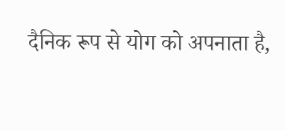दैनिक रूप से योग को अपनाता है,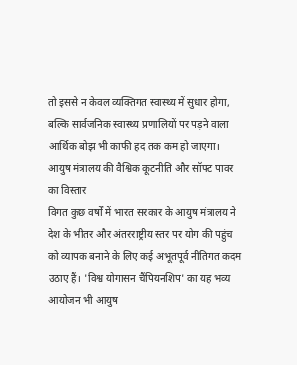तो इससे न केवल व्यक्तिगत स्वास्थ्य में सुधार होगा, बल्कि सार्वजनिक स्वास्थ्य प्रणालियों पर पड़ने वाला आर्थिक बोझ भी काफी हद तक कम हो जाएगा।
आयुष मंत्रालय की वैश्विक कूटनीति और सॉफ्ट पावर का विस्तार
विगत कुछ वर्षों में भारत सरकार के आयुष मंत्रालय ने देश के भीतर और अंतरराष्ट्रीय स्तर पर योग की पहुंच को व्यापक बनाने के लिए कई अभूतपूर्व नीतिगत कदम उठाए हैं। 'विश्व योगासन चैंपियनशिप' का यह भव्य आयोजन भी आयुष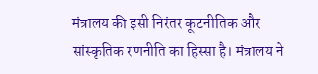मंत्रालय की इसी निरंतर कूटनीतिक और सांस्कृतिक रणनीति का हिस्सा है। मंत्रालय ने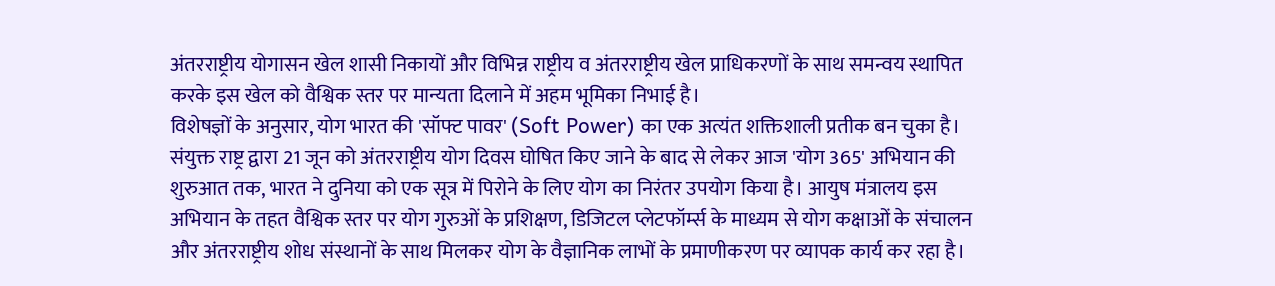अंतरराष्ट्रीय योगासन खेल शासी निकायों और विभिन्न राष्ट्रीय व अंतरराष्ट्रीय खेल प्राधिकरणों के साथ समन्वय स्थापित करके इस खेल को वैश्विक स्तर पर मान्यता दिलाने में अहम भूमिका निभाई है।
विशेषज्ञों के अनुसार, योग भारत की 'सॉफ्ट पावर' (Soft Power) का एक अत्यंत शक्तिशाली प्रतीक बन चुका है। संयुक्त राष्ट्र द्वारा 21 जून को अंतरराष्ट्रीय योग दिवस घोषित किए जाने के बाद से लेकर आज 'योग 365' अभियान की शुरुआत तक, भारत ने दुनिया को एक सूत्र में पिरोने के लिए योग का निरंतर उपयोग किया है। आयुष मंत्रालय इस अभियान के तहत वैश्विक स्तर पर योग गुरुओं के प्रशिक्षण, डिजिटल प्लेटफॉर्म्स के माध्यम से योग कक्षाओं के संचालन और अंतरराष्ट्रीय शोध संस्थानों के साथ मिलकर योग के वैज्ञानिक लाभों के प्रमाणीकरण पर व्यापक कार्य कर रहा है।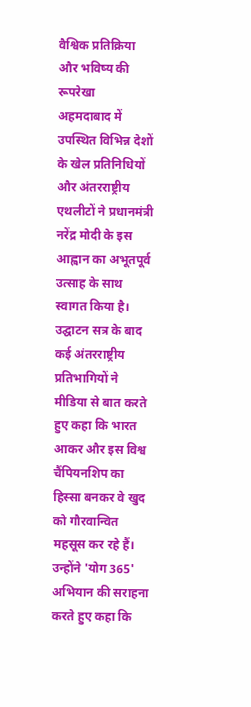वैश्विक प्रतिक्रिया और भविष्य की रूपरेखा
अहमदाबाद में उपस्थित विभिन्न देशों के खेल प्रतिनिधियों और अंतरराष्ट्रीय एथलीटों ने प्रधानमंत्री नरेंद्र मोदी के इस आह्वान का अभूतपूर्व उत्साह के साथ स्वागत किया है। उद्घाटन सत्र के बाद कई अंतरराष्ट्रीय प्रतिभागियों ने मीडिया से बात करते हुए कहा कि भारत आकर और इस विश्व चैंपियनशिप का हिस्सा बनकर वे खुद को गौरवान्वित महसूस कर रहे हैं। उन्होंने 'योग 365' अभियान की सराहना करते हुए कहा कि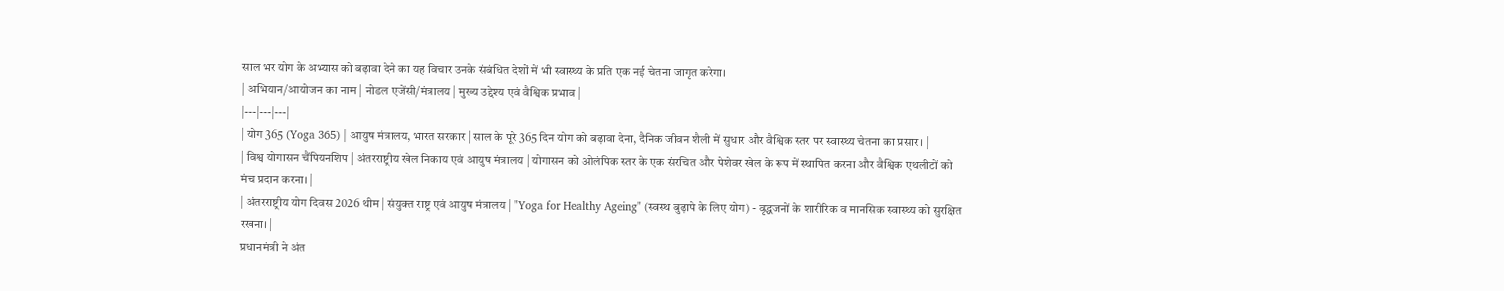साल भर योग के अभ्यास को बढ़ावा देने का यह विचार उनके संबंधित देशों में भी स्वास्थ्य के प्रति एक नई चेतना जागृत करेगा।
| अभियान/आयोजन का नाम | नोडल एजेंसी/मंत्रालय | मुख्य उद्देश्य एवं वैश्विक प्रभाव |
|---|---|---|
| योग 365 (Yoga 365) | आयुष मंत्रालय, भारत सरकार | साल के पूरे 365 दिन योग को बढ़ावा देना, दैनिक जीवन शैली में सुधार और वैश्विक स्तर पर स्वास्थ्य चेतना का प्रसार। |
| विश्व योगासन चैंपियनशिप | अंतरराष्ट्रीय खेल निकाय एवं आयुष मंत्रालय | योगासन को ओलंपिक स्तर के एक संरचित और पेशेवर खेल के रूप में स्थापित करना और वैश्विक एथलीटों को मंच प्रदान करना। |
| अंतरराष्ट्रीय योग दिवस 2026 थीम | संयुक्त राष्ट्र एवं आयुष मंत्रालय | "Yoga for Healthy Ageing" (स्वस्थ बुढ़ापे के लिए योग) - वृद्धजनों के शारीरिक व मानसिक स्वास्थ्य को सुरक्षित रखना। |
प्रधानमंत्री ने अंत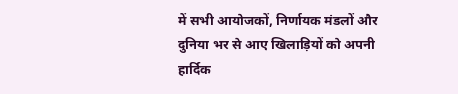में सभी आयोजकों, निर्णायक मंडलों और दुनिया भर से आए खिलाड़ियों को अपनी हार्दिक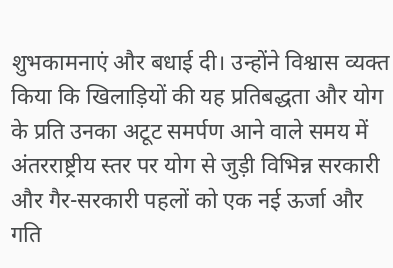शुभकामनाएं और बधाई दी। उन्होंने विश्वास व्यक्त किया कि खिलाड़ियों की यह प्रतिबद्धता और योग के प्रति उनका अटूट समर्पण आने वाले समय में अंतरराष्ट्रीय स्तर पर योग से जुड़ी विभिन्न सरकारी और गैर-सरकारी पहलों को एक नई ऊर्जा और गति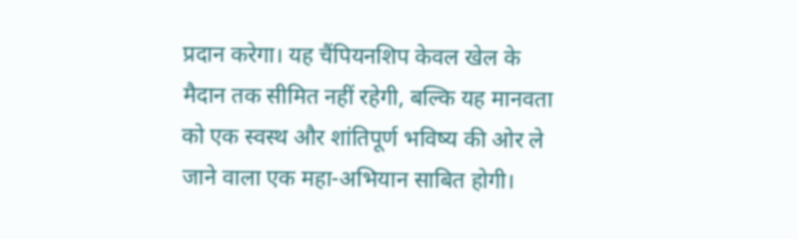प्रदान करेगा। यह चैंपियनशिप केवल खेल के मैदान तक सीमित नहीं रहेगी, बल्कि यह मानवता को एक स्वस्थ और शांतिपूर्ण भविष्य की ओर ले जाने वाला एक महा-अभियान साबित होगी।